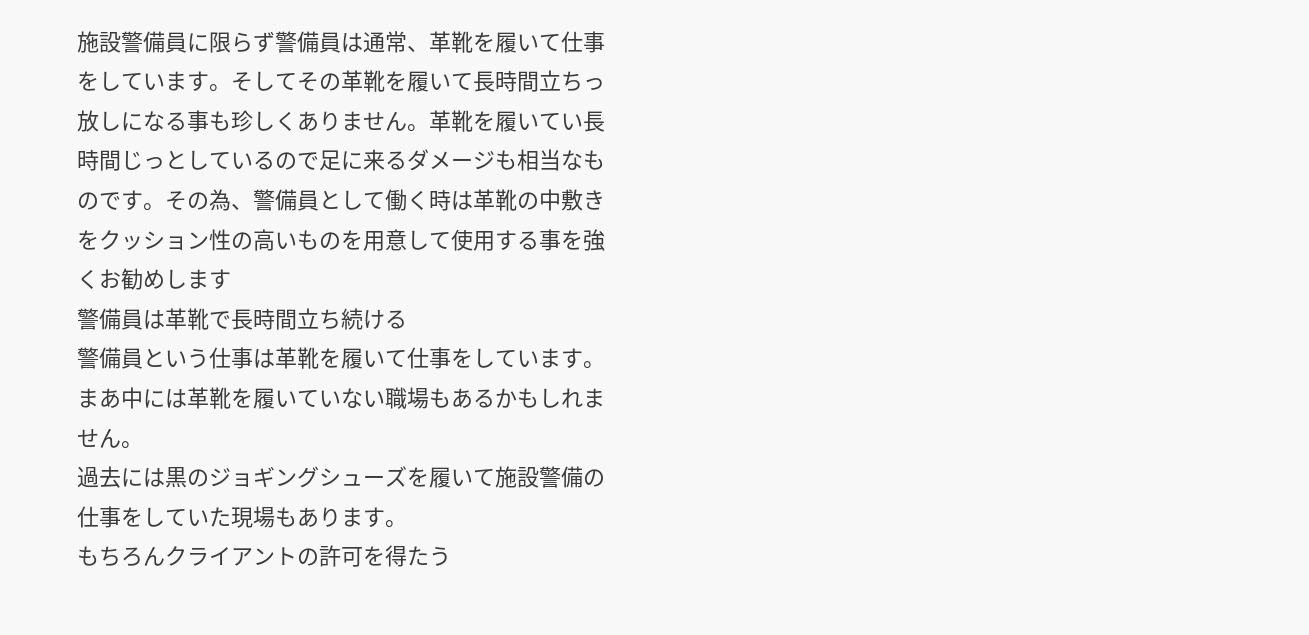施設警備員に限らず警備員は通常、革靴を履いて仕事をしています。そしてその革靴を履いて長時間立ちっ放しになる事も珍しくありません。革靴を履いてい長時間じっとしているので足に来るダメージも相当なものです。その為、警備員として働く時は革靴の中敷きをクッション性の高いものを用意して使用する事を強くお勧めします
警備員は革靴で長時間立ち続ける
警備員という仕事は革靴を履いて仕事をしています。
まあ中には革靴を履いていない職場もあるかもしれません。
過去には黒のジョギングシューズを履いて施設警備の仕事をしていた現場もあります。
もちろんクライアントの許可を得たう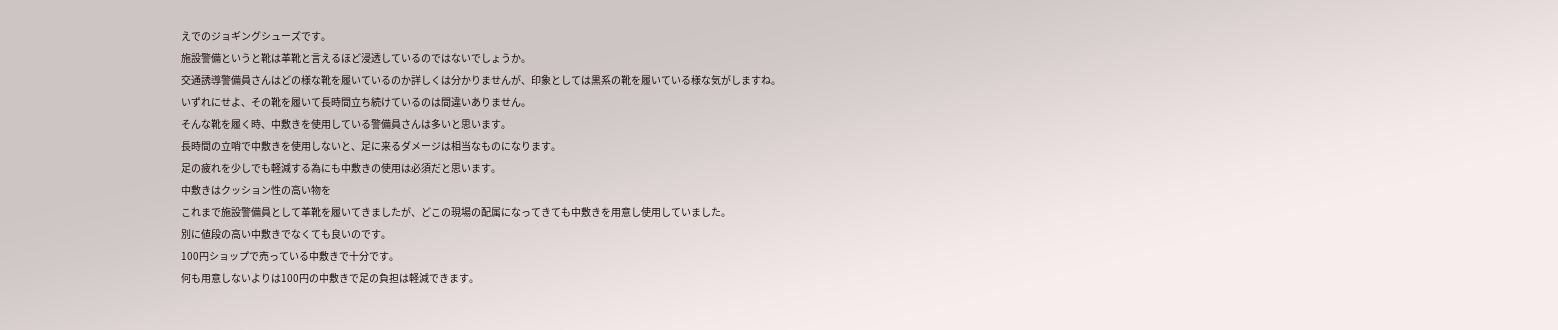えでのジョギングシューズです。
施設警備というと靴は革靴と言えるほど浸透しているのではないでしょうか。
交通誘導警備員さんはどの様な靴を履いているのか詳しくは分かりませんが、印象としては黒系の靴を履いている様な気がしますね。
いずれにせよ、その靴を履いて長時間立ち続けているのは間違いありません。
そんな靴を履く時、中敷きを使用している警備員さんは多いと思います。
長時間の立哨で中敷きを使用しないと、足に来るダメージは相当なものになります。
足の疲れを少しでも軽減する為にも中敷きの使用は必須だと思います。
中敷きはクッション性の高い物を
これまで施設警備員として革靴を履いてきましたが、どこの現場の配属になってきても中敷きを用意し使用していました。
別に値段の高い中敷きでなくても良いのです。
100円ショップで売っている中敷きで十分です。
何も用意しないよりは100円の中敷きで足の負担は軽減できます。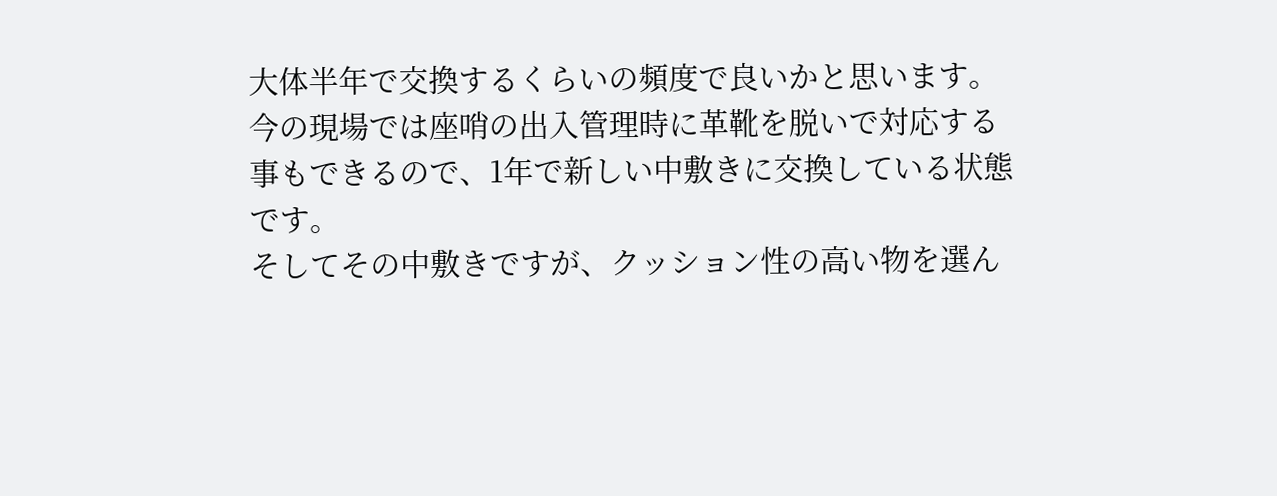大体半年で交換するくらいの頻度で良いかと思います。
今の現場では座哨の出入管理時に革靴を脱いで対応する事もできるので、1年で新しい中敷きに交換している状態です。
そしてその中敷きですが、クッション性の高い物を選ん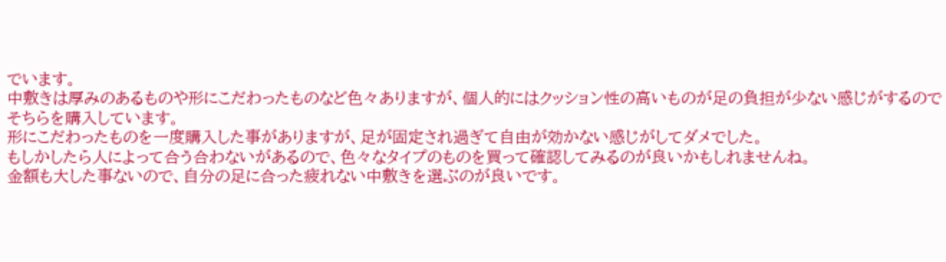でいます。
中敷きは厚みのあるものや形にこだわったものなど色々ありますが、個人的にはクッション性の高いものが足の負担が少ない感じがするのでそちらを購入しています。
形にこだわったものを一度購入した事がありますが、足が固定され過ぎて自由が効かない感じがしてダメでした。
もしかしたら人によって合う合わないがあるので、色々なタイプのものを買って確認してみるのが良いかもしれませんね。
金額も大した事ないので、自分の足に合った疲れない中敷きを選ぶのが良いです。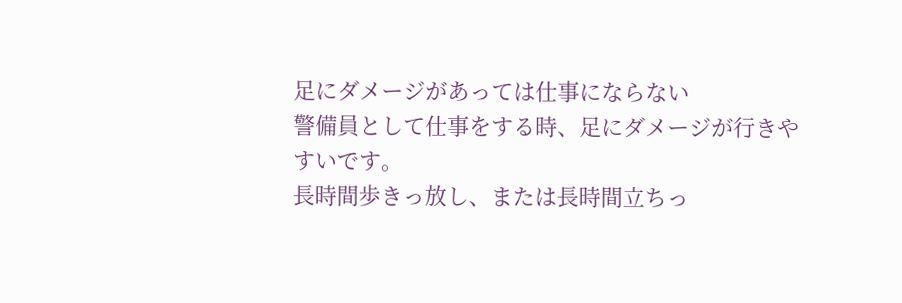足にダメージがあっては仕事にならない
警備員として仕事をする時、足にダメージが行きやすいです。
長時間歩きっ放し、または長時間立ちっ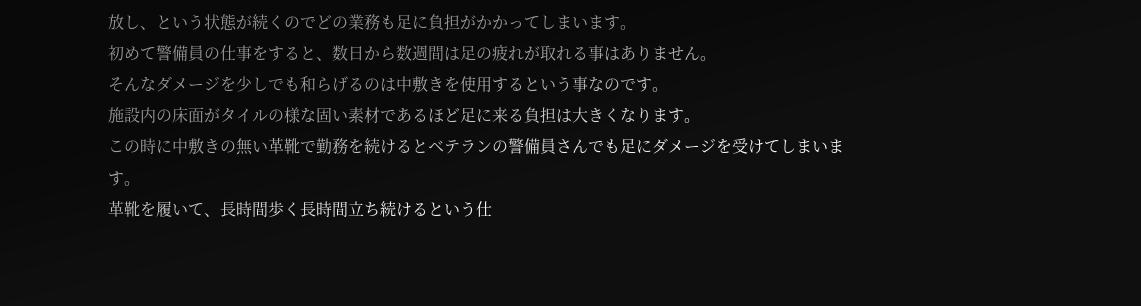放し、という状態が続くのでどの業務も足に負担がかかってしまいます。
初めて警備員の仕事をすると、数日から数週間は足の疲れが取れる事はありません。
そんなダメージを少しでも和らげるのは中敷きを使用するという事なのです。
施設内の床面がタイルの様な固い素材であるほど足に来る負担は大きくなります。
この時に中敷きの無い革靴で勤務を続けるとベテランの警備員さんでも足にダメージを受けてしまいます。
革靴を履いて、長時間歩く長時間立ち続けるという仕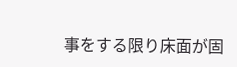事をする限り床面が固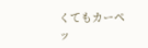くてもカーペッ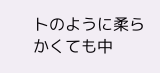トのように柔らかくても中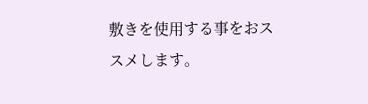敷きを使用する事をおススメします。